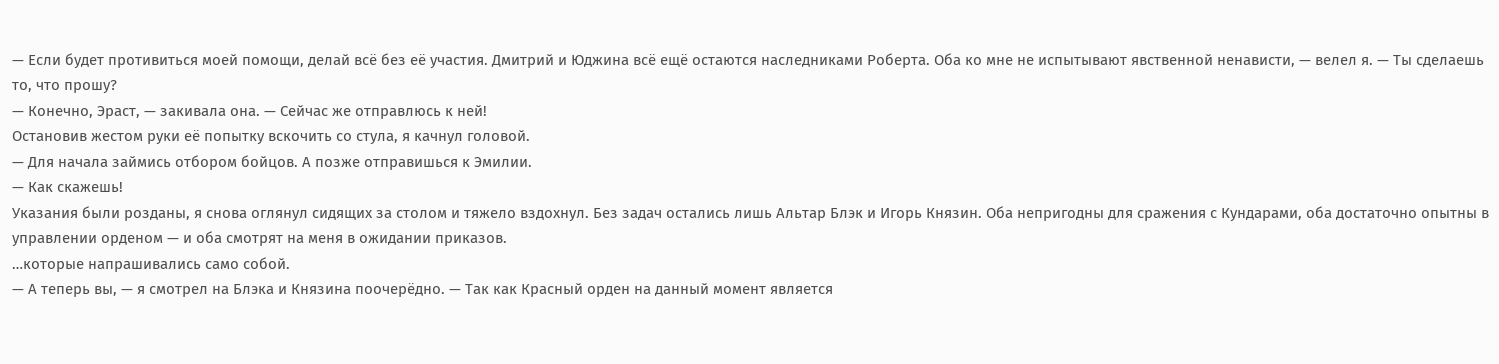— Если будет противиться моей помощи, делай всё без её участия. Дмитрий и Юджина всё ещё остаются наследниками Роберта. Оба ко мне не испытывают явственной ненависти, — велел я. — Ты сделаешь то, что прошу?
— Конечно, Эраст, — закивала она. — Сейчас же отправлюсь к ней!
Остановив жестом руки её попытку вскочить со стула, я качнул головой.
— Для начала займись отбором бойцов. А позже отправишься к Эмилии.
— Как скажешь!
Указания были розданы, я снова оглянул сидящих за столом и тяжело вздохнул. Без задач остались лишь Альтар Блэк и Игорь Князин. Оба непригодны для сражения с Кундарами, оба достаточно опытны в управлении орденом — и оба смотрят на меня в ожидании приказов.
…которые напрашивались само собой.
— А теперь вы, — я смотрел на Блэка и Князина поочерёдно. — Так как Красный орден на данный момент является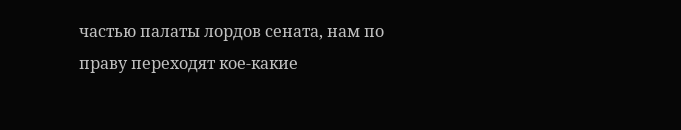частью палаты лордов сената, нам по праву переходят кое-какие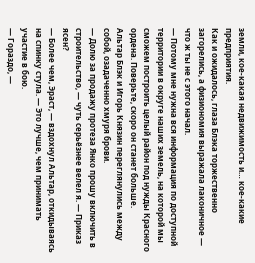земли, кое-какая недвижимость и… кое-какие предприятия.
Как и ожидалось, глаза Блэка торжественно загорелись, а физиономия выражала лаконичное — что ж ты не с этого начал.
— Потому мне нужна вся информация по доступной территории в округе наших земель, на которой мы сможем построить целый район под нужды Красного ордена. Поверьте, скоро он станет больше.
Альтар Блэк и Игорь Князин переглянулись между собой, озадаченно хмуря брови.
— Долю за продажу протеза Янко прошу включить в строительство, — чуть серьёзнее велел я. — Приказ ясен?
— Более чем, Эраст, — вздохнул Альтар, откидываясь на спинку стула. — Это лучше, чем принимать участие в бою.
— Гораздо, —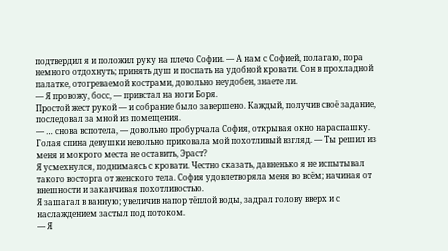подтвердил я и положил руку на плечо Софии. — А нам с Софией, полагаю, пора немного отдохнуть; принять душ и поспать на удобной кровати. Сон в прохладной палатке, отогреваемой кострами, довольно неудобен, знаете ли.
— Я провожу, босс, — привстал на ноги Боря.
Простой жест рукой — и собрание было завершено. Каждый, получив своё задание, последовал за мной из помещения.
— … снова вспотела, — довольно пробурчала София, открывая окно нараспашку. Голая спина девушки невольно приковала мой похотливый взгляд. — Ты решил из меня и мокрого места не оставить, Эраст?
Я усмехнулся, поднимаясь с кровати. Честно сказать, давненько я не испытывал такого восторга от женского тела. София удовлетворяла меня во всём; начиная от внешности и заканчивая похотливостью.
Я зашагал в ванную; увеличив напор тёплой воды, задрал голову вверх и с наслаждением застыл под потоком.
— Я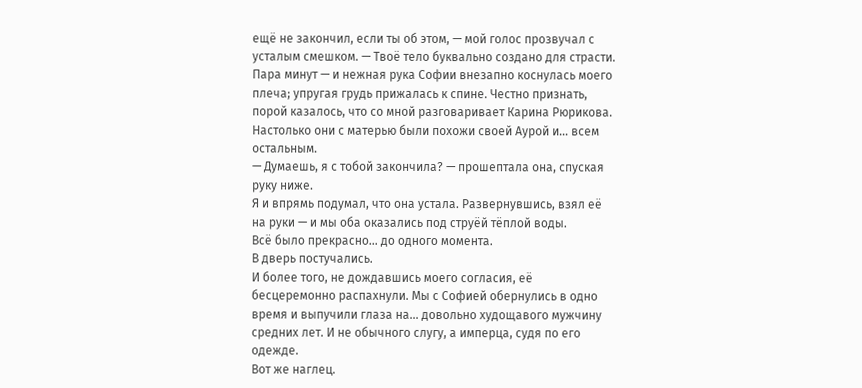ещё не закончил, если ты об этом, — мой голос прозвучал с усталым смешком. — Твоё тело буквально создано для страсти.
Пара минут — и нежная рука Софии внезапно коснулась моего плеча; упругая грудь прижалась к спине. Честно признать, порой казалось, что со мной разговаривает Карина Рюрикова. Настолько они с матерью были похожи своей Аурой и… всем остальным.
— Думаешь, я с тобой закончила? — прошептала она, спуская руку ниже.
Я и впрямь подумал, что она устала. Развернувшись, взял её на руки — и мы оба оказались под струёй тёплой воды.
Всё было прекрасно… до одного момента.
В дверь постучались.
И более того, не дождавшись моего согласия, её бесцеремонно распахнули. Мы с Софией обернулись в одно время и выпучили глаза на… довольно худощавого мужчину средних лет. И не обычного слугу, а имперца, судя по его одежде.
Вот же наглец.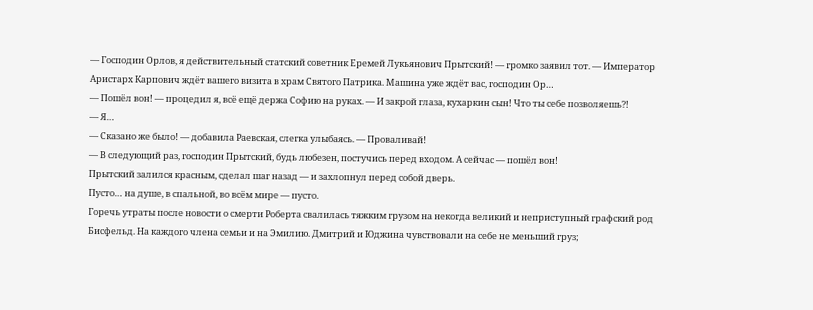— Господин Орлов, я действительный статский советник Еремей Лукьянович Прытский! — громко заявил тот. — Император Аристарх Карпович ждёт вашего визита в храм Святого Патрика. Машина уже ждёт вас, господин Ор…
— Пошёл вон! — процедил я, всё ещё держа Софию на руках. — И закрой глаза, кухаркин сын! Что ты себе позволяешь⁈
— Я…
— Сказано же было! — добавила Раевская, слегка улыбаясь. — Проваливай!
— В следующий раз, господин Прытский, будь любезен, постучись перед входом. А сейчас — пошёл вон!
Прытский залился красным, сделал шаг назад — и захлопнул перед собой дверь.
Пусто… на душе, в спальной, во всём мире — пусто.
Горечь утраты после новости о смерти Роберта свалилась тяжким грузом на некогда великий и неприступный графский род Бисфельд. На каждого члена семьи и на Эмилию. Дмитрий и Юджина чувствовали на себе не меньший груз;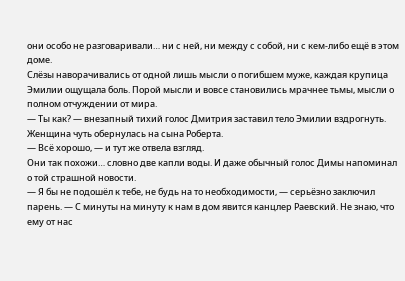они особо не разговаривали… ни с ней, ни между с собой, ни с кем-либо ещё в этом доме.
Слёзы наворачивались от одной лишь мысли о погибшем муже, каждая крупица Эмилии ощущала боль. Порой мысли и вовсе становились мрачнее тьмы, мысли о полном отчуждении от мира.
— Ты как? — внезапный тихий голос Дмитрия заставил тело Эмилии вздрогнуть.
Женщина чуть обернулась на сына Роберта.
— Всё хорошо, — и тут же отвела взгляд.
Они так похожи… словно две капли воды. И даже обычный голос Димы напоминал о той страшной новости.
— Я бы не подошёл к тебе, не будь на то необходимости, — серьёзно заключил парень. — С минуты на минуту к нам в дом явится канцлер Раевский. Не знаю, что ему от нас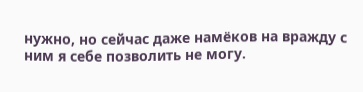нужно, но сейчас даже намёков на вражду с ним я себе позволить не могу.